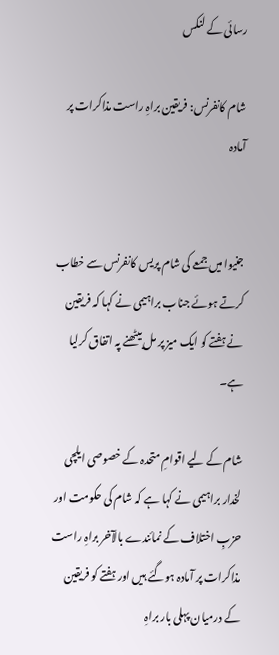رسائی کے لنکس

شام کانفرنس: فریقین براہِ راست مذاکرات پر آمادہ


جنیوا میں جمعے کی شام پریس کانفرنس سے خطاب کرتے ہوئے جناب براہیمی نے کہا کہ فریقین نے ہفتے کو ایک میز پر مل بیٹھنے پہ اتفاق کرلیا ہے۔

شام کے لیے اقوامِ متحدہ کے خصوصی ایلچی لخدار براہیمی نے کہا ہے کہ شام کی حکومت اور حزبِ اختلاف کے نمائندے بالآخر براہِ راست مذاکرات پر آمادہ ہوگئے ہیں اور ہفتے کو فریقین کے درمیان پہلی بار براہِ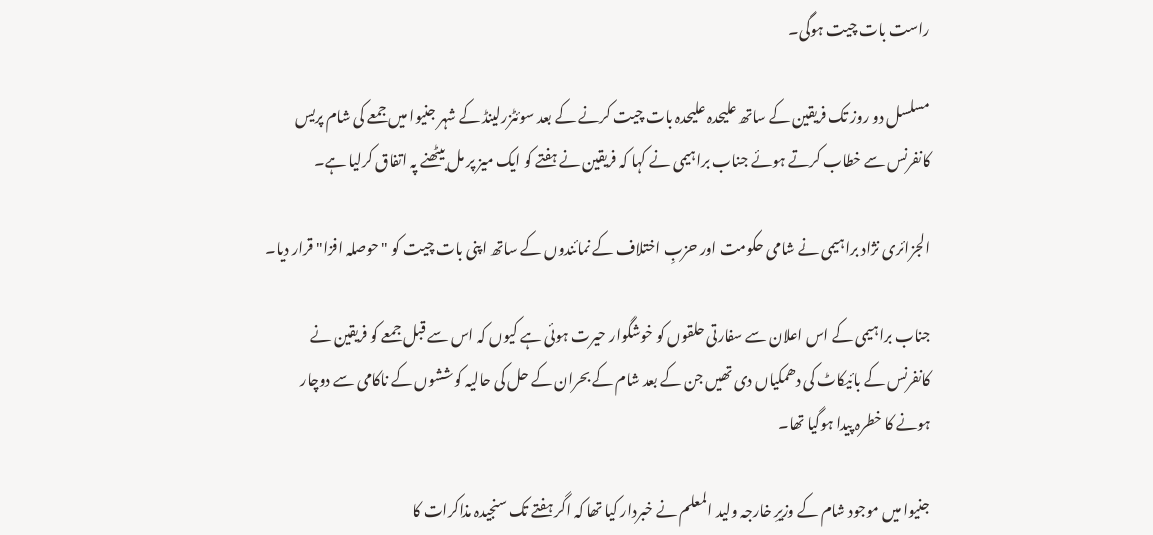راست بات چیت ہوگی۔

مسلسل دو روز تک فریقین کے ساتھ علیحدہ علیحدہ بات چیت کرنے کے بعد سوئٹزرلینڈ کے شہر جنیوا میں جمعے کی شام پریس کانفرنس سے خطاب کرتے ہوئے جناب براہیمی نے کہا کہ فریقین نے ہفتے کو ایک میز پر مل بیٹھنے پہ اتفاق کرلیا ہے۔

الجزائری نژاد براہیمی نے شامی حکومت اور حزبِ اختلاف کے نمائندوں کے ساتھ اپنی بات چیت کو "حوصلہ افزا" قرار دیا۔

جناب براہیمی کے اس اعلان سے سفارتی حلقوں کو خوشگوار حیرت ہوئی ہے کیوں کہ اس سے قبل جمعے کو فریقین نے کانفرنس کے بائیکاٹ کی دھمکیاں دی تھیں جن کے بعد شام کے بحران کے حل کی حالیہ کوششوں کے ناکامی سے دوچار ہونے کا خطرہ پیدا ہوگیا تھا۔

جنیوا میں موجود شام کے وزیرِ خارجہ ولید المعلم نے خبردار کیا تھا کہ اگر ہفتے تک سنجیدہ مذاکرات کا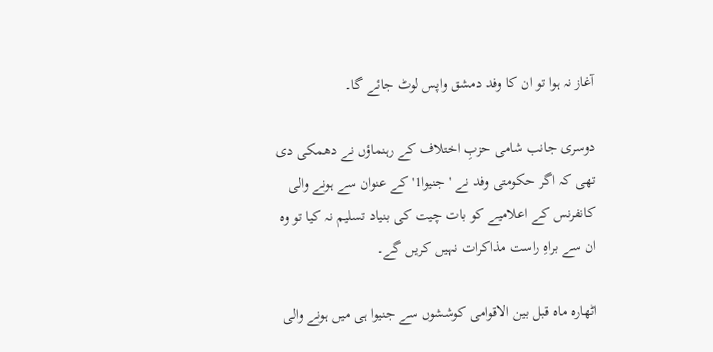آغاز نہ ہوا تو ان کا وفد دمشق واپس لوٹ جائے گا۔

دوسری جانب شامی حزبِ اختلاف کے رہنماؤں نے دھمکی دی تھی کہ اگر حکومتی وفد نے 'جنیوا1' کے عنوان سے ہونے والی کانفرنس کے اعلامیے کو بات چیت کی بنیاد تسلیم نہ کیا تو وہ ان سے براہِ راست مذاکرات نہیں کریں گے۔

اٹھارہ ماہ قبل بین الاقوامی کوششوں سے جنیوا ہی میں ہونے والی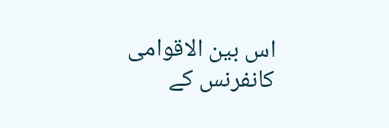اس بین الاقوامی کانفرنس کے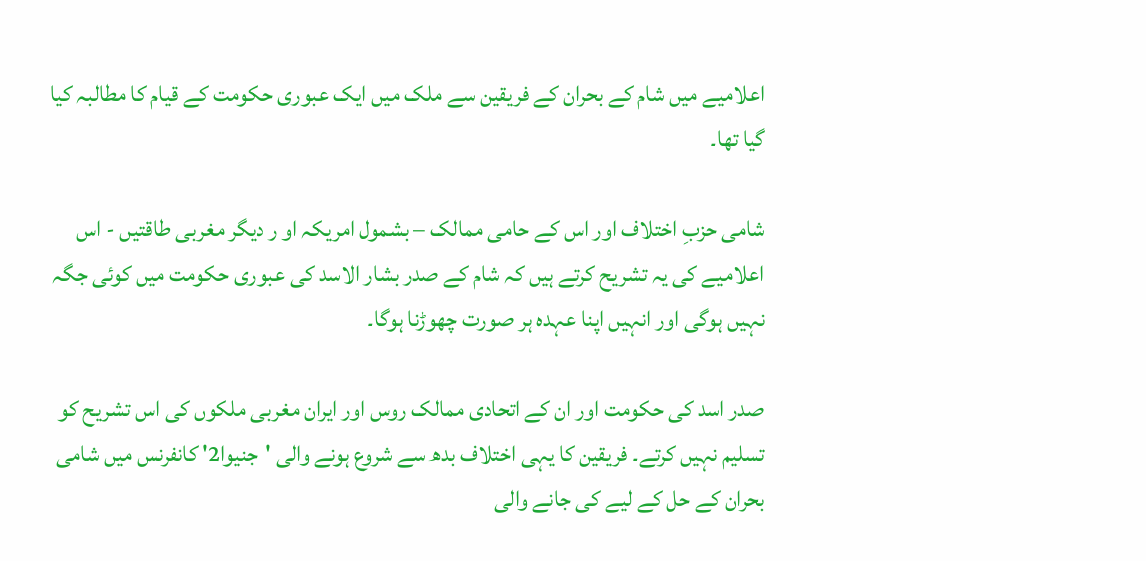اعلامیے میں شام کے بحران کے فریقین سے ملک میں ایک عبوری حکومت کے قیام کا مطالبہ کیا گیا تھا۔

شامی حزبِ اختلاف اور اس کے حامی ممالک – بشمول امریکہ او ر دیگر مغربی طاقتیں - اس اعلامیے کی یہ تشریح کرتے ہیں کہ شام کے صدر بشار الاسد کی عبوری حکومت میں کوئی جگہ نہیں ہوگی اور انہیں اپنا عہدہ ہر صورت چھوڑنا ہوگا۔

صدر اسد کی حکومت اور ان کے اتحادی ممالک روس اور ایران مغربی ملکوں کی اس تشریح کو تسلیم نہیں کرتے۔ فریقین کا یہی اختلاف بدھ سے شروع ہونے والی 'جنیوا2' کانفرنس میں شامی بحران کے حل کے لیے کی جانے والی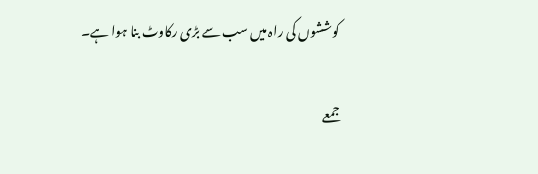کوششوں کی راہ میں سب سے بڑی رکاوٹ بنا ہوا ہے۔

جمعے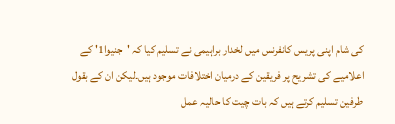کی شام اپنی پریس کانفرنس میں لخدار براہیمی نے تسلیم کیا کہ 'جنیوا1' کے اعلامیے کی تشریح پر فریقین کے درمیان اختلافات موجود ہیں۔لیکن ان کے بقول طرفین تسلیم کرتے ہیں کہ بات چیت کا حالیہ عمل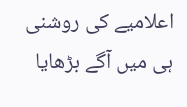اعلامیے کی روشنی ہی میں آگے بڑھایا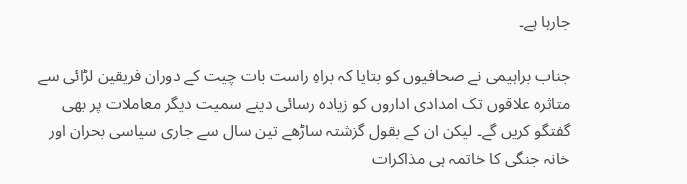جارہا ہے۔

جناب براہیمی نے صحافیوں کو بتایا کہ براہِ راست بات چیت کے دوران فریقین لڑائی سے متاثرہ علاقوں تک امدادی اداروں کو زیادہ رسائی دینے سمیت دیگر معاملات پر بھی گفتگو کریں گے۔ لیکن ان کے بقول گزشتہ ساڑھے تین سال سے جاری سیاسی بحران اور خانہ جنگی کا خاتمہ ہی مذاکرات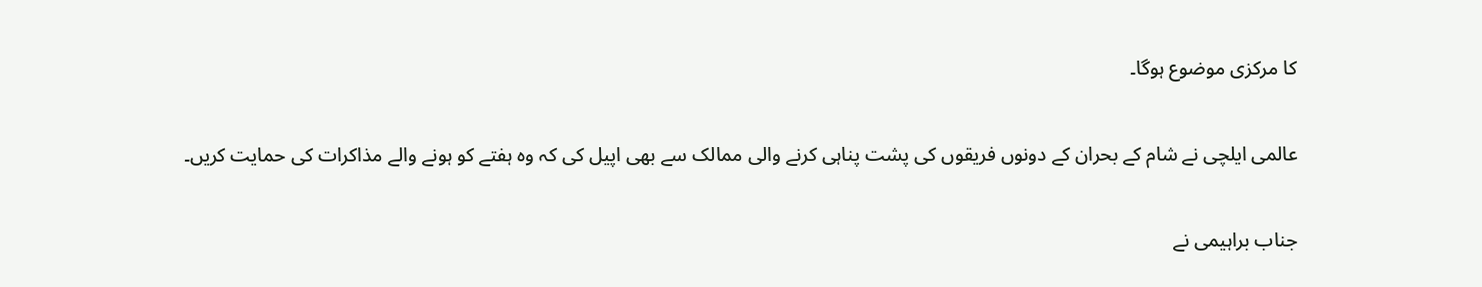کا مرکزی موضوع ہوگا۔

عالمی ایلچی نے شام کے بحران کے دونوں فریقوں کی پشت پناہی کرنے والی ممالک سے بھی اپیل کی کہ وہ ہفتے کو ہونے والے مذاکرات کی حمایت کریں۔

جناب براہیمی نے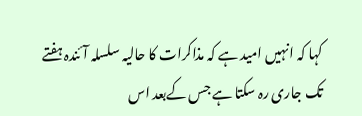کہا کہ انہیں امید ہے کہ مذاکرات کا حالیہ سلسلہ آئندہ ہفتے تک جاری رہ سکتا ہے جس کےبعد اس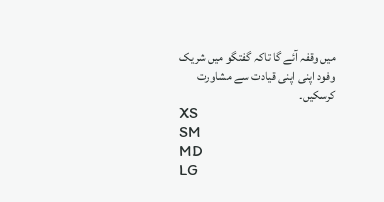میں وقفہ آئے گا تاکہ گفتگو میں شریک وفود اپنی اپنی قیادت سے مشاورت کرسکیں۔
XS
SM
MD
LG